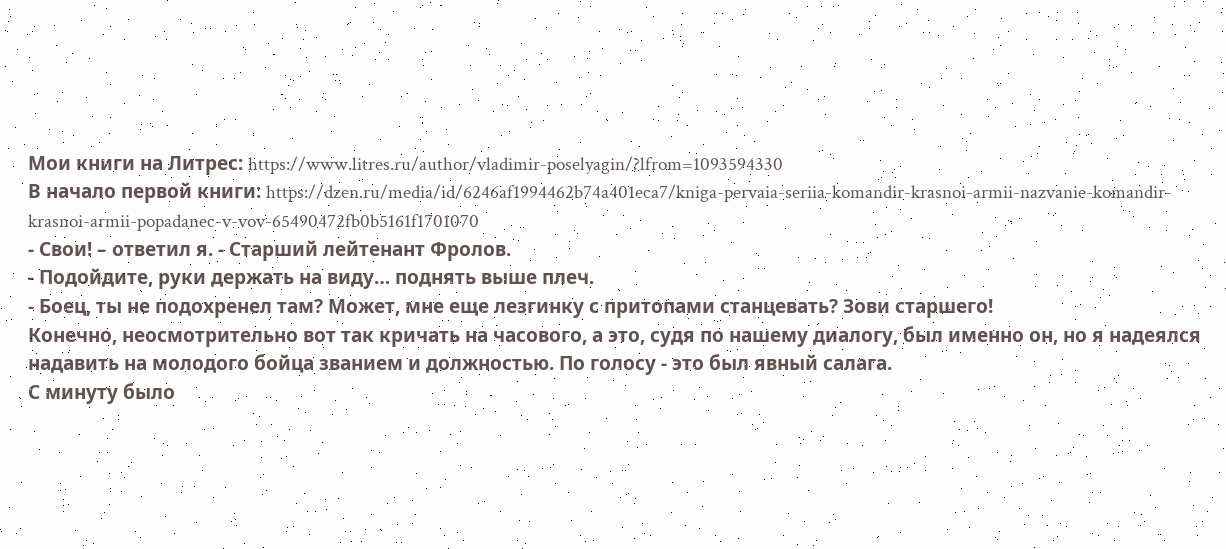Мои книги на Литрес: https://www.litres.ru/author/vladimir-poselyagin/?lfrom=1093594330
В начало первой книги: https://dzen.ru/media/id/6246af1994462b74a401eca7/kniga-pervaia-seriia-komandir-krasnoi-armii-nazvanie-komandir-krasnoi-armii-popadanec-v-vov-65490472fb0b5161f1701070
- Свои! – ответил я. - Старший лейтенант Фролов.
- Подойдите, руки держать на виду… поднять выше плеч.
- Боец, ты не подохренел там? Может, мне еще лезгинку с притопами станцевать? Зови старшего!
Конечно, неосмотрительно вот так кричать на часового, а это, судя по нашему диалогу, был именно он, но я надеялся надавить на молодого бойца званием и должностью. По голосу - это был явный салага.
С минуту было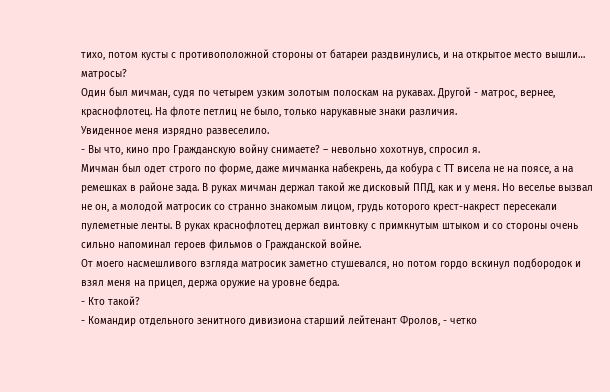тихо, потом кусты с противоположной стороны от батареи раздвинулись, и на открытое место вышли… матросы?
Один был мичман, судя по четырем узким золотым полоскам на рукавах. Другой - матрос, вернее, краснофлотец. На флоте петлиц не было, только нарукавные знаки различия.
Увиденное меня изрядно развеселило.
- Вы что, кино про Гражданскую войну снимаете? – невольно хохотнув, спросил я.
Мичман был одет строго по форме, даже мичманка набекрень, да кобура с ТТ висела не на поясе, а на ремешках в районе зада. В руках мичман держал такой же дисковый ППД, как и у меня. Но веселье вызвал не он, а молодой матросик со странно знакомым лицом, грудь которого крест-накрест пересекали пулеметные ленты. В руках краснофлотец держал винтовку с примкнутым штыком и со стороны очень сильно напоминал героев фильмов о Гражданской войне.
От моего насмешливого взгляда матросик заметно стушевался, но потом гордо вскинул подбородок и взял меня на прицел, держа оружие на уровне бедра.
- Кто такой?
- Командир отдельного зенитного дивизиона старший лейтенант Фролов, - четко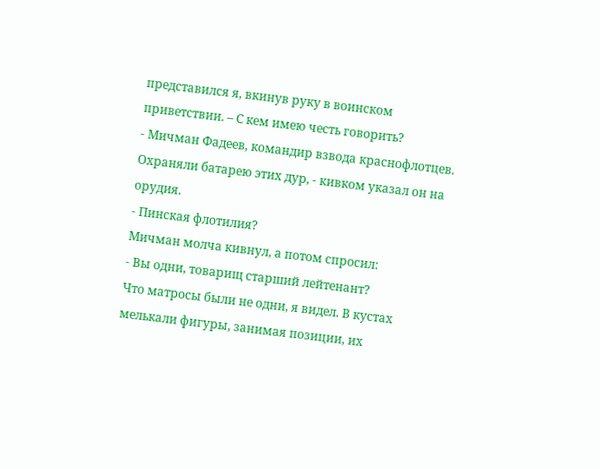представился я, вкинув руку в воинском приветствии. – С кем имею честь говорить?
- Мичман Фадеев, командир взвода краснофлотцев. Охраняли батарею этих дур, - кивком указал он на орудия.
- Пинская флотилия?
Мичман молча кивнул, а потом спросил:
- Вы одни, товарищ старший лейтенант?
Что матросы были не одни, я видел. В кустах мелькали фигуры, занимая позиции, их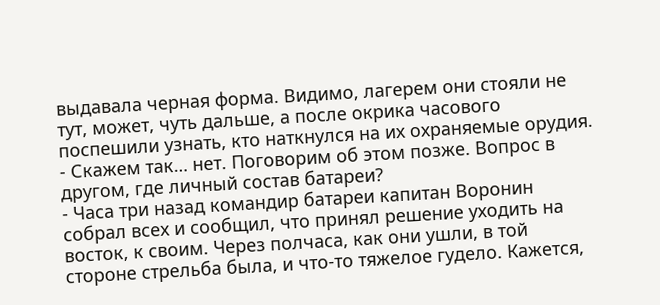выдавала черная форма. Видимо, лагерем они стояли не тут, может, чуть дальше, а после окрика часового поспешили узнать, кто наткнулся на их охраняемые орудия.
- Скажем так… нет. Поговорим об этом позже. Вопрос в другом, где личный состав батареи?
- Часа три назад командир батареи капитан Воронин собрал всех и сообщил, что принял решение уходить на восток, к своим. Через полчаса, как они ушли, в той стороне стрельба была, и что-то тяжелое гудело. Кажется,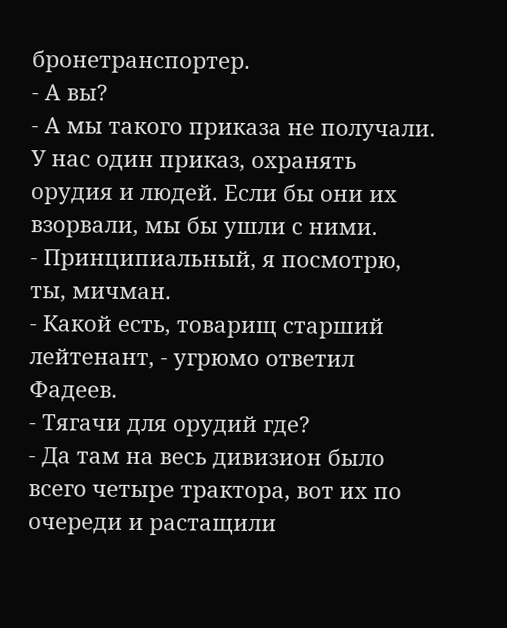бронетранспортер.
- А вы?
- А мы такого приказа не получали. У нас один приказ, охранять орудия и людей. Если бы они их взорвали, мы бы ушли с ними.
- Принципиальный, я посмотрю, ты, мичман.
- Какой есть, товарищ старший лейтенант, - угрюмо ответил Фадеев.
- Тягачи для орудий где?
- Да там на весь дивизион было всего четыре трактора, вот их по очереди и растащили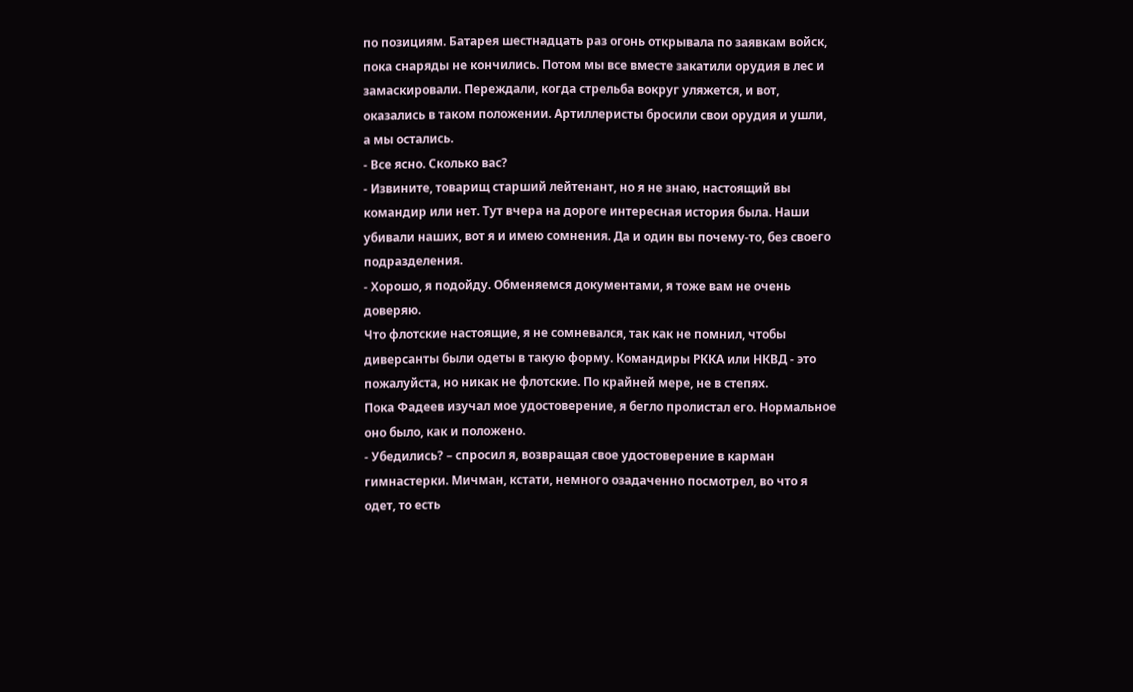по позициям. Батарея шестнадцать раз огонь открывала по заявкам войск, пока снаряды не кончились. Потом мы все вместе закатили орудия в лес и замаскировали. Переждали, когда стрельба вокруг уляжется, и вот, оказались в таком положении. Артиллеристы бросили свои орудия и ушли, а мы остались.
- Все ясно. Сколько вас?
- Извините, товарищ старший лейтенант, но я не знаю, настоящий вы командир или нет. Тут вчера на дороге интересная история была. Наши убивали наших, вот я и имею сомнения. Да и один вы почему-то, без своего подразделения.
- Хорошо, я подойду. Обменяемся документами, я тоже вам не очень доверяю.
Что флотские настоящие, я не сомневался, так как не помнил, чтобы диверсанты были одеты в такую форму. Командиры РККА или НКВД - это пожалуйста, но никак не флотские. По крайней мере, не в степях.
Пока Фадеев изучал мое удостоверение, я бегло пролистал его. Нормальное оно было, как и положено.
- Убедились? – спросил я, возвращая свое удостоверение в карман гимнастерки. Мичман, кстати, немного озадаченно посмотрел, во что я одет, то есть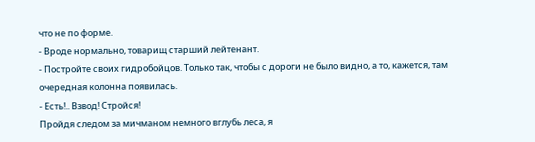что не по форме.
- Вроде нормально, товарищ старший лейтенант.
- Постройте своих гидробойцов. Только так, чтобы с дороги не было видно, а то, кажется, там очередная колонна появилась.
- Есть!.. Взвод! Стройся!
Пройдя следом за мичманом немного вглубь леса, я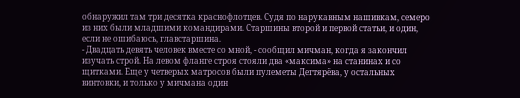обнаружил там три десятка краснофлотцев. Судя по нарукавным нашивкам, семеро из них были младшими командирами. Старшины второй и первой статьи, и один, если не ошибаюсь, главстаршина.
- Двадцать девять человек вместе со мной, - сообщил мичман, когда я закончил изучать строй. На левом фланге строя стояли два «максима» на станинах и со щитками. Еще у четверых матросов были пулеметы Дегтярёва, у остальных винтовки, и только у мичмана один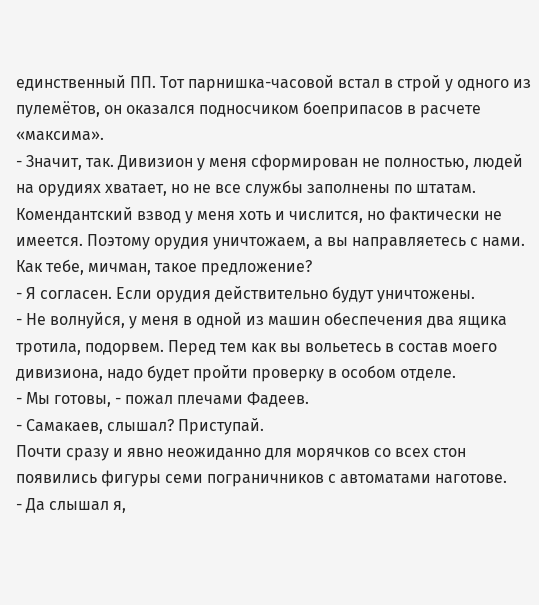единственный ПП. Тот парнишка-часовой встал в строй у одного из пулемётов, он оказался подносчиком боеприпасов в расчете «максима».
- Значит, так. Дивизион у меня сформирован не полностью, людей на орудиях хватает, но не все службы заполнены по штатам. Комендантский взвод у меня хоть и числится, но фактически не имеется. Поэтому орудия уничтожаем, а вы направляетесь с нами. Как тебе, мичман, такое предложение?
- Я согласен. Если орудия действительно будут уничтожены.
- Не волнуйся, у меня в одной из машин обеспечения два ящика тротила, подорвем. Перед тем как вы вольетесь в состав моего дивизиона, надо будет пройти проверку в особом отделе.
- Мы готовы, - пожал плечами Фадеев.
- Самакаев, слышал? Приступай.
Почти сразу и явно неожиданно для морячков со всех стон появились фигуры семи пограничников с автоматами наготове.
- Да слышал я,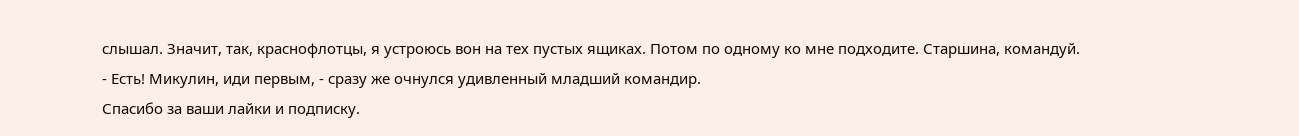слышал. Значит, так, краснофлотцы, я устроюсь вон на тех пустых ящиках. Потом по одному ко мне подходите. Старшина, командуй.
- Есть! Микулин, иди первым, - сразу же очнулся удивленный младший командир.
Спасибо за ваши лайки и подписку.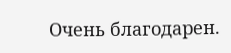Очень благодарен.